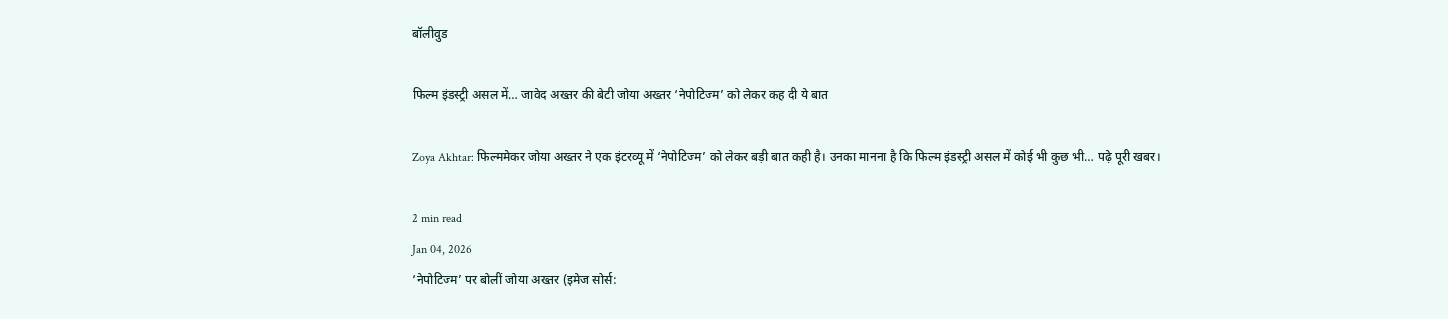बॉलीवुड

फिल्म इंडस्ट्री असल में… जावेद अख्तर की बेटी जोया अख्तर ‘नेपोटिज्म’ को लेकर कह दी ये बात

Zoya Akhtar: फिल्ममेकर जोया अख्तर ने एक इंटरव्यू में ‘नेपोटिज्म’ को लेकर बड़ी बात कही है। उनका मानना है कि फिल्म इंडस्ट्री असल में कोई भी कुछ भी… पढ़े पूरी खबर।

2 min read
Jan 04, 2026
‘नेपोटिज्म’ पर बोलीं जोया अख्तर (इमेज सोर्स: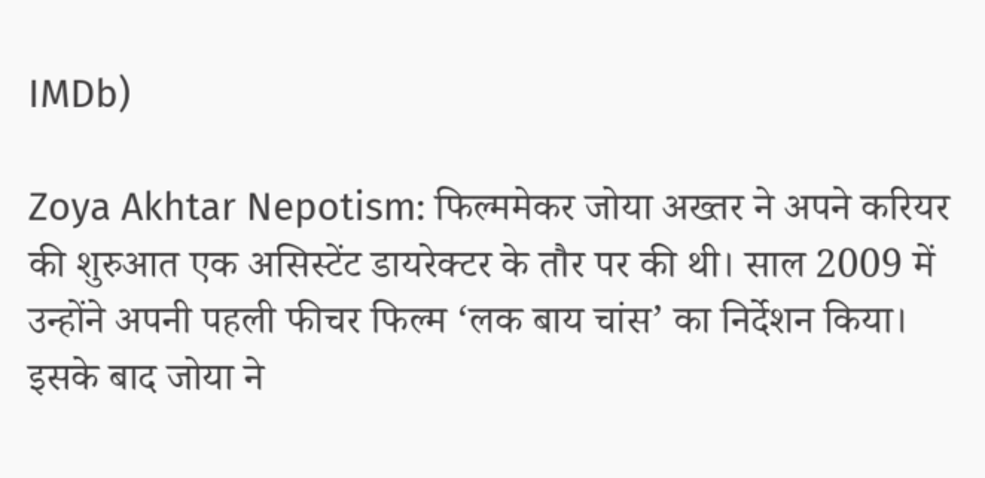IMDb)

Zoya Akhtar Nepotism: फिल्ममेकर जोया अख्तर ने अपने करियर की शुरुआत एक असिस्टेंट डायरेक्टर के तौर पर की थी। साल 2009 में उन्होंने अपनी पहली फीचर फिल्म ‘लक बाय चांस’ का निर्देशन किया। इसके बाद जोया ने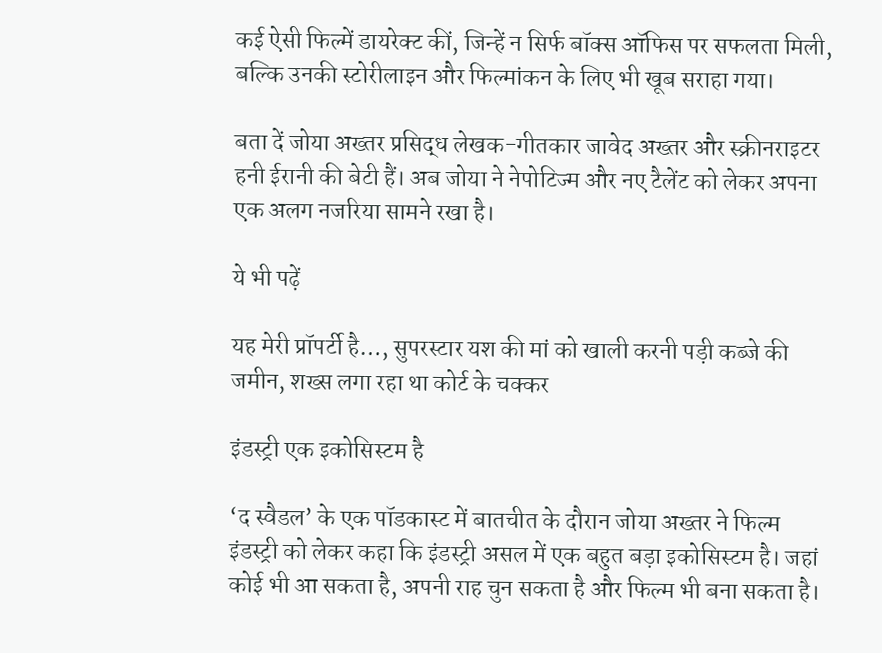कई ऐसी फिल्में डायरेक्ट कीं, जिन्हें न सिर्फ बॉक्स ऑफिस पर सफलता मिली, बल्कि उनकी स्टोरीलाइन और फिल्मांकन के लिए भी खूब सराहा गया।

बता दें जोया अख्तर प्रसिद्ध लेखक-गीतकार जावेद अख्तर और स्क्रीनराइटर हनी ईरानी की बेटी हैं। अब जोया ने नेपोटिज्म और नए टैलेंट को लेकर अपना एक अलग नजरिया सामने रखा है।

ये भी पढ़ें

यह मेरी प्रॉपर्टी है…, सुपरस्टार यश की मां को खाली करनी पड़ी कब्जे की जमीन, शख्स लगा रहा था कोर्ट के चक्कर

इंडस्ट्री एक इकोसिस्टम है

‘द स्वैडल’ के एक पॉडकास्ट में बातचीत के दौरान जोया अख्तर ने फिल्म इंडस्ट्री को लेकर कहा कि इंडस्ट्री असल में एक बहुत बड़ा इकोसिस्टम है। जहां कोई भी आ सकता है, अपनी राह चुन सकता है और फिल्म भी बना सकता है।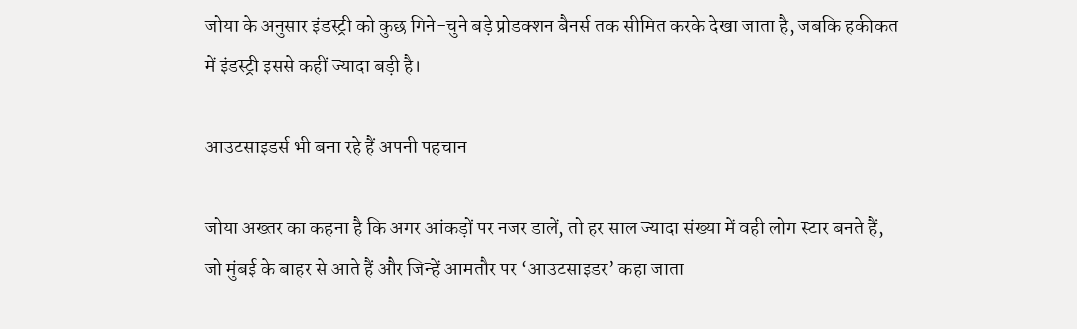जोया के अनुसार इंडस्ट्री को कुछ गिने-चुने बड़े प्रोडक्शन बैनर्स तक सीमित करके देखा जाता है, जबकि हकीकत में इंडस्ट्री इससे कहीं ज्यादा बड़ी है।

आउटसाइडर्स भी बना रहे हैं अपनी पहचान

जोया अख्तर का कहना है कि अगर आंकड़ों पर नजर डालें, तो हर साल ज्यादा संख्या में वही लोग स्टार बनते हैं, जो मुंबई के बाहर से आते हैं और जिन्हें आमतौर पर ‘आउटसाइडर’ कहा जाता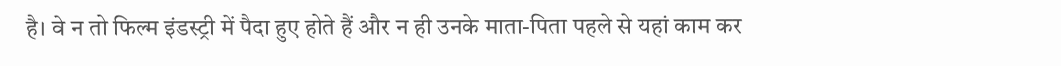है। वे न तो फिल्म इंडस्ट्री में पैदा हुए होते हैं और न ही उनके माता-पिता पहले से यहां काम कर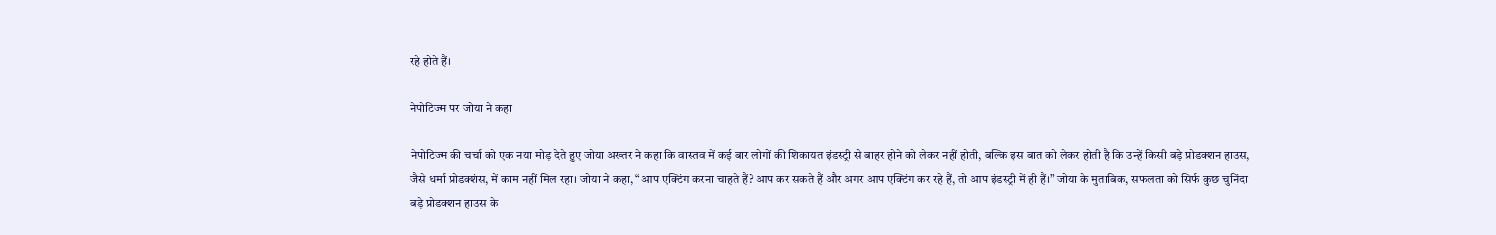रहे होते हैं।

नेपोटिज्म पर जोया ने कहा

नेपोटिज्म की चर्चा को एक नया मोड़ देते हुए जोया अख्तर ने कहा कि वास्तव में कई बार लोगों की शिकायत इंडस्ट्री से बाहर होने को लेकर नहीं होती, बल्कि इस बात को लेकर होती है कि उन्हें किसी बड़े प्रोडक्शन हाउस, जैसे धर्मा प्रोडक्शंस, में काम नहीं मिल रहा। जोया ने कहा, “आप एक्टिंग करना चाहते हैं? आप कर सकते हैं और अगर आप एक्टिंग कर रहे हैं, तो आप इंडस्ट्री में ही हैं।” जोया के मुताबिक, सफलता को सिर्फ कुछ चुनिंदा बड़े प्रोडक्शन हाउस के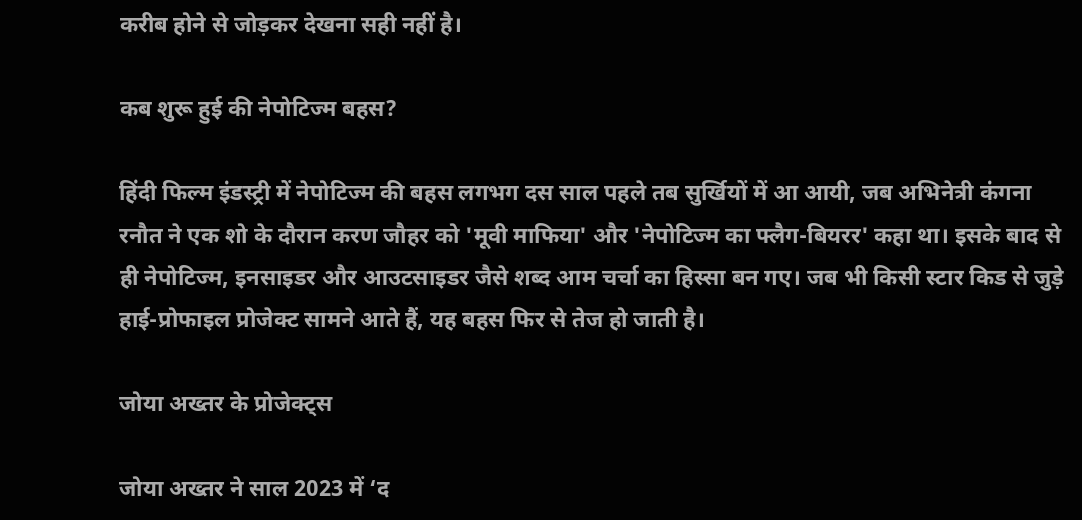करीब होने से जोड़कर देखना सही नहीं है।

कब शुरू हुई की नेपोटिज्म बहस?

हिंदी फिल्म इंडस्ट्री में नेपोटिज्म की बहस लगभग दस साल पहले तब सुर्खियों में आ आयी, जब अभिनेत्री कंगना रनौत ने एक शो के दौरान करण जौहर को 'मूवी माफिया' और 'नेपोटिज्म का फ्लैग-बियरर' कहा था। इसके बाद से ही नेपोटिज्म, इनसाइडर और आउटसाइडर जैसे शब्द आम चर्चा का हिस्सा बन गए। जब भी किसी स्टार किड से जुड़े हाई-प्रोफाइल प्रोजेक्ट सामने आते हैं, यह बहस फिर से तेज हो जाती है।

जोया अख्तर के प्रोजेक्ट्स

जोया अख्तर ने साल 2023 में ‘द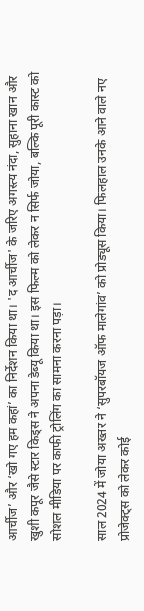आर्चीज’ और ‘खो गए हम कहां’ का निर्देशन किया था। 'द आर्चीज' के जरिए अगस्त्य नंदा, सुहाना खान और खुशी कपूर जैसे स्टार किड्स ने अपना डेब्यू किया था। इस फिल्म को लेकर न सिर्फ जोया, बल्कि पूरी कास्ट को सोशल मीडिया पर काफी ट्रोलिंग का सामना करना पड़ा।

साल 2024 में जोया अख्तर ने ‘सुपरबॉयज ऑफ मालेगांव’ को प्रोड्यूस किया। फिलहाल उनके आने वाले नए प्रोजेक्ट्स को लेकर कोई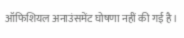ऑफिशियल अनाउंसमेंट घोषणा नहीं की गई है।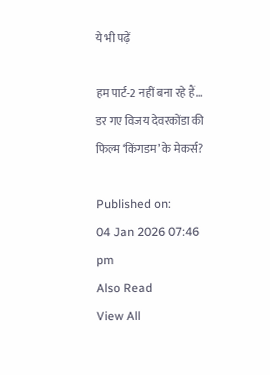ये भी पढ़ें

हम पार्ट-2 नहीं बना रहे हैं… डर गए विजय देवरकोंडा की फिल्म ‘किंगडम’ के मेकर्स?

Published on:
04 Jan 2026 07:46 pm
Also Read
View All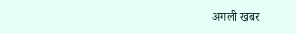अगली खबर